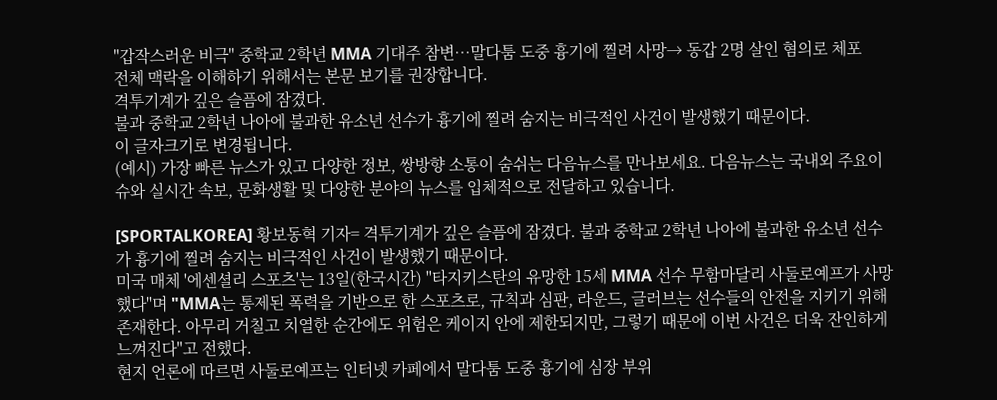"갑작스러운 비극" 중학교 2학년 MMA 기대주 참변…말다툼 도중 흉기에 찔려 사망→ 동갑 2명 살인 혐의로 체포
전체 맥락을 이해하기 위해서는 본문 보기를 권장합니다.
격투기계가 깊은 슬픔에 잠겼다.
불과 중학교 2학년 나아에 불과한 유소년 선수가 흉기에 찔려 숨지는 비극적인 사건이 발생했기 때문이다.
이 글자크기로 변경됩니다.
(예시) 가장 빠른 뉴스가 있고 다양한 정보, 쌍방향 소통이 숨쉬는 다음뉴스를 만나보세요. 다음뉴스는 국내외 주요이슈와 실시간 속보, 문화생활 및 다양한 분야의 뉴스를 입체적으로 전달하고 있습니다.

[SPORTALKOREA] 황보동혁 기자= 격투기계가 깊은 슬픔에 잠겼다. 불과 중학교 2학년 나아에 불과한 유소년 선수가 흉기에 찔려 숨지는 비극적인 사건이 발생했기 때문이다.
미국 매체 '에센셜리 스포츠'는 13일(한국시간) "타지키스탄의 유망한 15세 MMA 선수 무함마달리 사둘로예프가 사망했다"며 "MMA는 통제된 폭력을 기반으로 한 스포츠로, 규칙과 심판, 라운드, 글러브는 선수들의 안전을 지키기 위해 존재한다. 아무리 거칠고 치열한 순간에도 위험은 케이지 안에 제한되지만, 그렇기 때문에 이번 사건은 더욱 잔인하게 느껴진다"고 전했다.
현지 언론에 따르면 사둘로예프는 인터넷 카페에서 말다툼 도중 흉기에 심장 부위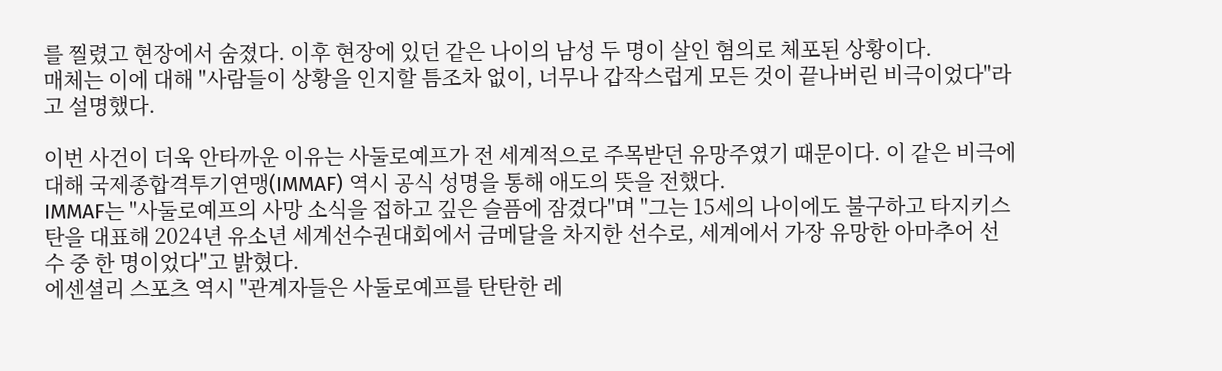를 찔렸고 현장에서 숨졌다. 이후 현장에 있던 같은 나이의 남성 두 명이 살인 혐의로 체포된 상황이다.
매체는 이에 대해 "사람들이 상황을 인지할 틈조차 없이, 너무나 갑작스럽게 모든 것이 끝나버린 비극이었다"라고 설명했다.

이번 사건이 더욱 안타까운 이유는 사둘로예프가 전 세계적으로 주목받던 유망주였기 때문이다. 이 같은 비극에 대해 국제종합격투기연맹(IMMAF) 역시 공식 성명을 통해 애도의 뜻을 전했다.
IMMAF는 "사둘로예프의 사망 소식을 접하고 깊은 슬픔에 잠겼다"며 "그는 15세의 나이에도 불구하고 타지키스탄을 대표해 2024년 유소년 세계선수권대회에서 금메달을 차지한 선수로, 세계에서 가장 유망한 아마추어 선수 중 한 명이었다"고 밝혔다.
에센셜리 스포츠 역시 "관계자들은 사둘로예프를 탄탄한 레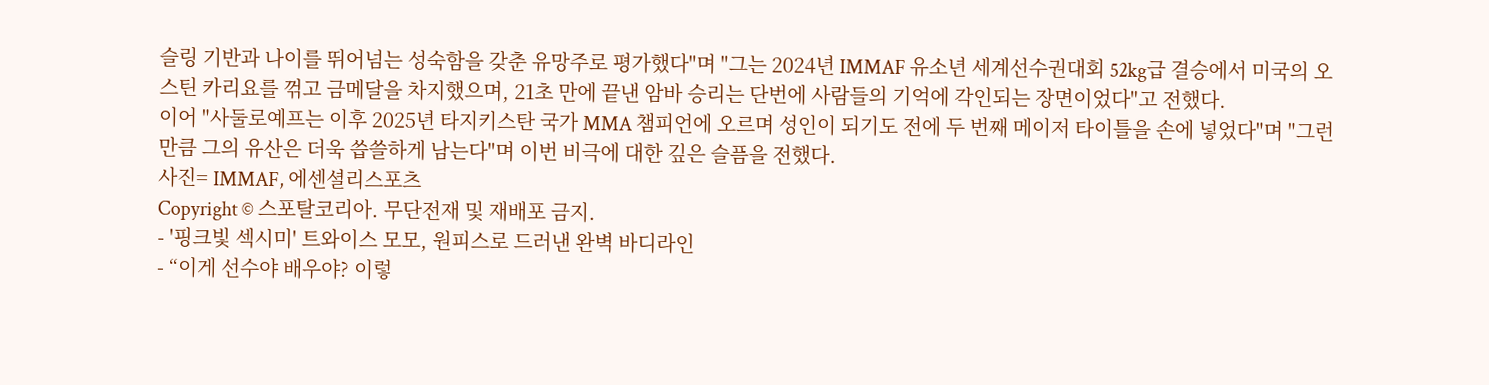슬링 기반과 나이를 뛰어넘는 성숙함을 갖춘 유망주로 평가했다"며 "그는 2024년 IMMAF 유소년 세계선수권대회 52kg급 결승에서 미국의 오스틴 카리요를 꺾고 금메달을 차지했으며, 21초 만에 끝낸 암바 승리는 단번에 사람들의 기억에 각인되는 장면이었다"고 전했다.
이어 "사둘로예프는 이후 2025년 타지키스탄 국가 MMA 챔피언에 오르며 성인이 되기도 전에 두 번째 메이저 타이틀을 손에 넣었다"며 "그런 만큼 그의 유산은 더욱 씁쓸하게 남는다"며 이번 비극에 대한 깊은 슬픔을 전했다.
사진= IMMAF, 에센셜리스포츠
Copyright © 스포탈코리아. 무단전재 및 재배포 금지.
- '핑크빛 섹시미' 트와이스 모모, 원피스로 드러낸 완벽 바디라인
- “이게 선수야 배우야? 이렇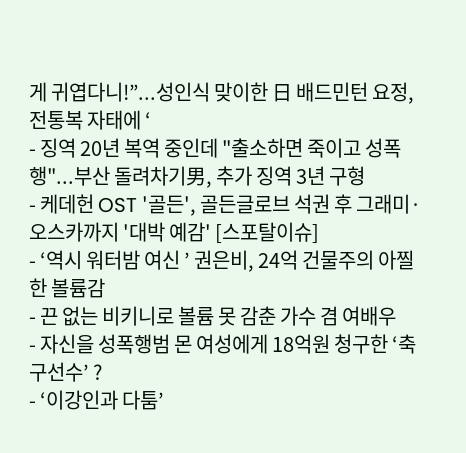게 귀엽다니!”...성인식 맞이한 日 배드민턴 요정, 전통복 자태에 ‘
- 징역 20년 복역 중인데 "출소하면 죽이고 성폭행"...부산 돌려차기男, 추가 징역 3년 구형
- 케데헌 OST '골든', 골든글로브 석권 후 그래미·오스카까지 '대박 예감' [스포탈이슈]
- ‘역시 워터밤 여신 ’ 권은비, 24억 건물주의 아찔한 볼륨감
- 끈 없는 비키니로 볼륨 못 감춘 가수 겸 여배우
- 자신을 성폭행범 몬 여성에게 18억원 청구한 ‘축구선수’ ?
- ‘이강인과 다툼’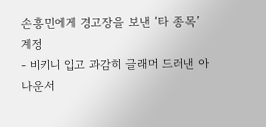손흥민에게 경고장을 보낸 ‘타 종목’ 계정
- 비키니 입고 과감히 글래머 드러낸 아나운서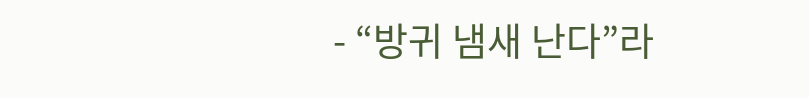- “방귀 냄새 난다”라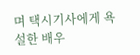며 택시기사에게 욕설한 배우